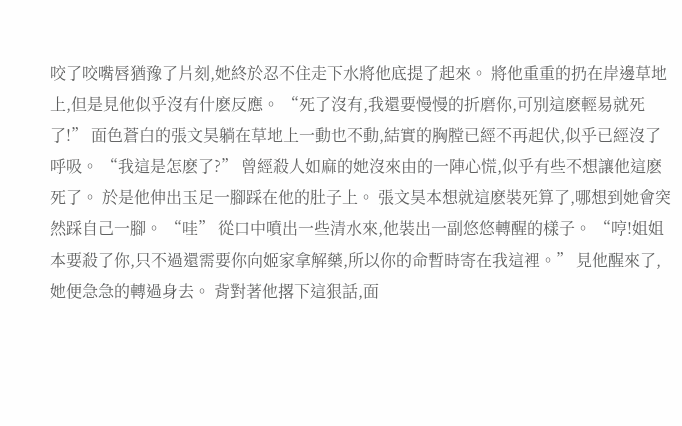咬了咬嘴唇猶豫了片刻,她終於忍不住走下水將他底提了起來。 將他重重的扔在岸邊草地上,但是見他似乎沒有什麽反應。 “死了沒有,我還要慢慢的折磨你,可別這麽輕易就死了!” 面色蒼白的張文昊躺在草地上一動也不動,結實的胸膛已經不再起伏,似乎已經沒了呼吸。 “我這是怎麽了?” 曾經殺人如麻的她沒來由的一陣心慌,似乎有些不想讓他這麽死了。 於是他伸出玉足一腳踩在他的肚子上。 張文昊本想就這麽裝死算了,哪想到她會突然踩自己一腳。 “哇” 從口中噴出一些清水來,他裝出一副悠悠轉醒的樣子。 “哼!姐姐本要殺了你,只不過還需要你向姬家拿解藥,所以你的命暫時寄在我這裡。” 見他醒來了,她便急急的轉過身去。 背對著他撂下這狠話,面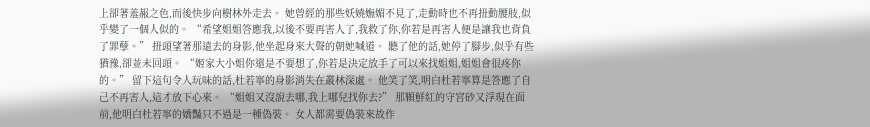上卻著羞赧之色,而後快步向樹林外走去。 她曾經的那些妖嬈嫵媚不見了,走動時也不再扭動腰肢,似乎變了一個人似的。 “希望姐姐答應我,以後不要再害人了,我救了你,你若是再害人便是讓我也背負了罪孽。” 扭頭望著那遠去的身影,他坐起身來大聲的朝她喊道。 聽了他的話,她停了腳步,似乎有些猶豫,卻並未回頭。 “姬家大小姐你還是不要想了,你若是決定放手了可以來找姐姐,姐姐會很疼你的。” 留下這句令人玩味的話,杜若寧的身影消失在叢林深處。 他笑了笑,明白杜若寧算是答應了自己不再害人,這才放下心來。 “姐姐又沒說去哪,我上哪兒找你去?” 那顆鮮紅的守宮砂又浮現在面前,他明白杜若寧的嬌豔只不過是一種偽裝。 女人都需要偽裝來故作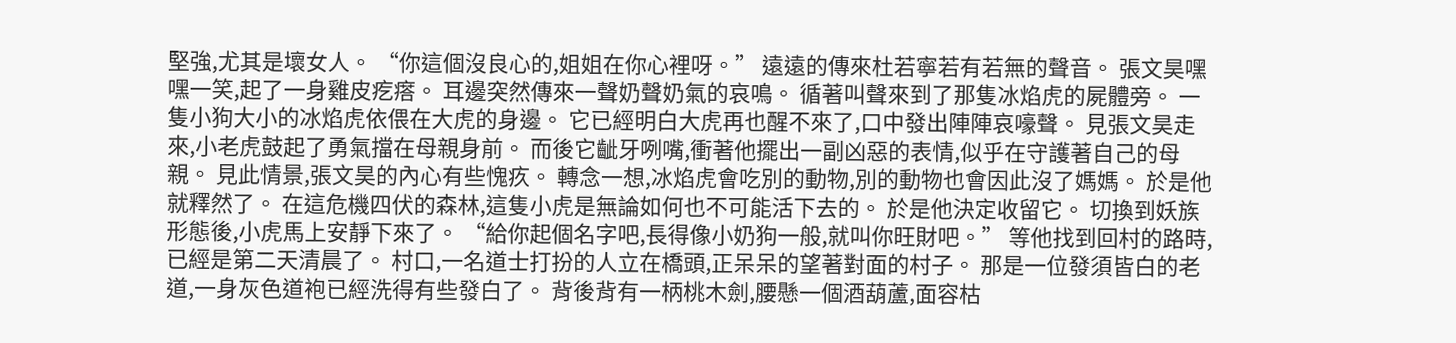堅強,尤其是壞女人。 “你這個沒良心的,姐姐在你心裡呀。” 遠遠的傳來杜若寧若有若無的聲音。 張文昊嘿嘿一笑,起了一身雞皮疙瘩。 耳邊突然傳來一聲奶聲奶氣的哀鳴。 循著叫聲來到了那隻冰焰虎的屍體旁。 一隻小狗大小的冰焰虎依偎在大虎的身邊。 它已經明白大虎再也醒不來了,口中發出陣陣哀嚎聲。 見張文昊走來,小老虎鼓起了勇氣擋在母親身前。 而後它齜牙咧嘴,衝著他擺出一副凶惡的表情,似乎在守護著自己的母親。 見此情景,張文昊的內心有些愧疚。 轉念一想,冰焰虎會吃別的動物,別的動物也會因此沒了媽媽。 於是他就釋然了。 在這危機四伏的森林,這隻小虎是無論如何也不可能活下去的。 於是他決定收留它。 切換到妖族形態後,小虎馬上安靜下來了。 “給你起個名字吧,長得像小奶狗一般,就叫你旺財吧。” 等他找到回村的路時,已經是第二天清晨了。 村口,一名道士打扮的人立在橋頭,正呆呆的望著對面的村子。 那是一位發須皆白的老道,一身灰色道袍已經洗得有些發白了。 背後背有一柄桃木劍,腰懸一個酒葫蘆,面容枯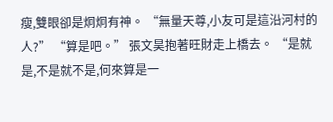瘦,雙眼卻是炯炯有神。 “無量天尊,小友可是這沿河村的人?” “算是吧。” 張文昊抱著旺財走上橋去。 “是就是,不是就不是,何來算是一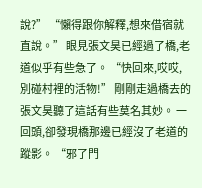說?” “懶得跟你解釋,想來借宿就直說。” 眼見張文昊已經過了橋,老道似乎有些急了。 “快回來,哎哎,別碰村裡的活物!” 剛剛走過橋去的張文昊聽了這話有些莫名其妙。 一回頭,卻發現橋那邊已經沒了老道的蹤影。 “邪了門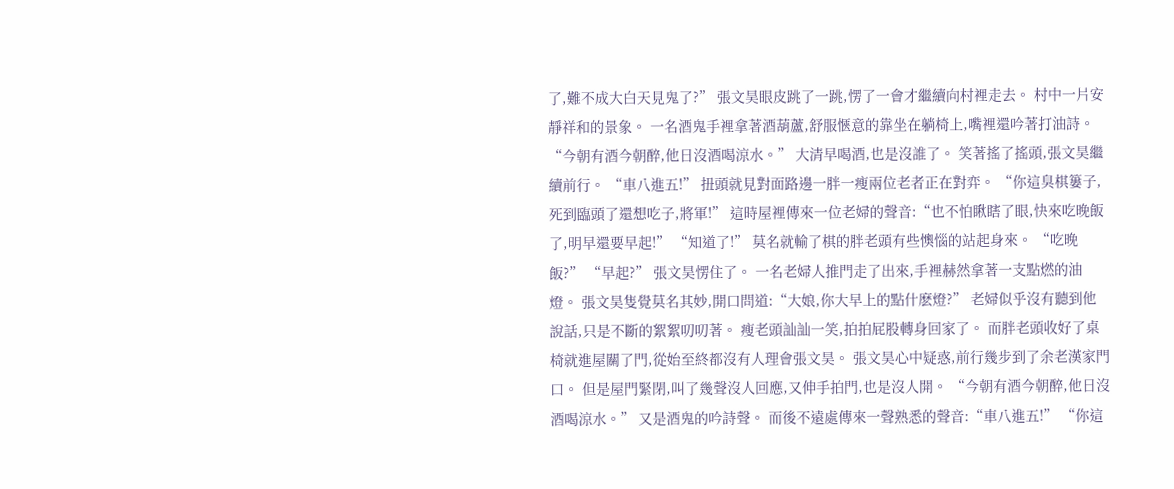了,難不成大白天見鬼了?” 張文昊眼皮跳了一跳,愣了一會才繼續向村裡走去。 村中一片安靜祥和的景象。 一名酒鬼手裡拿著酒葫蘆,舒服愜意的靠坐在躺椅上,嘴裡還吟著打油詩。 “今朝有酒今朝醉,他日沒酒喝涼水。” 大清早喝酒,也是沒誰了。 笑著搖了搖頭,張文昊繼續前行。 “車八進五!” 扭頭就見對面路邊一胖一瘦兩位老者正在對弈。 “你這臭棋簍子,死到臨頭了還想吃子,將軍!” 這時屋裡傳來一位老婦的聲音:“也不怕瞅瞎了眼,快來吃晚飯了,明早還要早起!” “知道了!” 莫名就輸了棋的胖老頭有些懊惱的站起身來。 “吃晚飯?” “早起?” 張文昊愣住了。 一名老婦人推門走了出來,手裡赫然拿著一支點燃的油燈。 張文昊隻覺莫名其妙,開口問道:“大娘,你大早上的點什麽燈?” 老婦似乎沒有聽到他說話,只是不斷的絮絮叨叨著。 瘦老頭訕訕一笑,拍拍屁股轉身回家了。 而胖老頭收好了桌椅就進屋關了門,從始至終都沒有人理會張文昊。 張文昊心中疑惑,前行幾步到了余老漢家門口。 但是屋門緊閉,叫了幾聲沒人回應,又伸手拍門,也是沒人開。 “今朝有酒今朝醉,他日沒酒喝涼水。” 又是酒鬼的吟詩聲。 而後不遠處傳來一聲熟悉的聲音:“車八進五!” “你這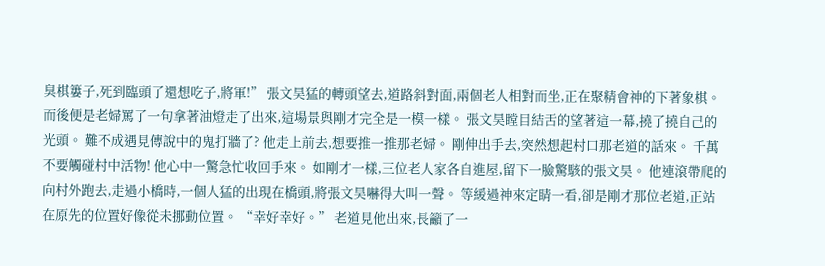臭棋簍子,死到臨頭了還想吃子,將軍!” 張文昊猛的轉頭望去,道路斜對面,兩個老人相對而坐,正在聚精會神的下著象棋。 而後便是老婦罵了一句拿著油燈走了出來,這場景與剛才完全是一模一樣。 張文昊瞠目結舌的望著這一幕,撓了撓自己的光頭。 難不成遇見傳說中的鬼打牆了? 他走上前去,想要推一推那老婦。 剛伸出手去,突然想起村口那老道的話來。 千萬不要觸碰村中活物! 他心中一驚急忙收回手來。 如剛才一樣,三位老人家各自進屋,留下一臉驚駭的張文昊。 他連滾帶爬的向村外跑去,走過小橋時,一個人猛的出現在橋頭,將張文昊嚇得大叫一聲。 等緩過神來定睛一看,卻是剛才那位老道,正站在原先的位置好像從未挪動位置。 “幸好幸好。” 老道見他出來,長籲了一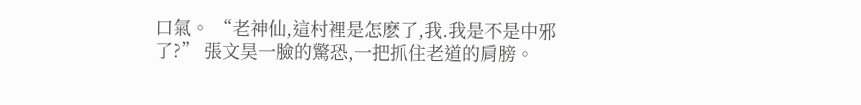口氣。 “老神仙,這村裡是怎麽了,我.我是不是中邪了?” 張文昊一臉的驚恐,一把抓住老道的肩膀。